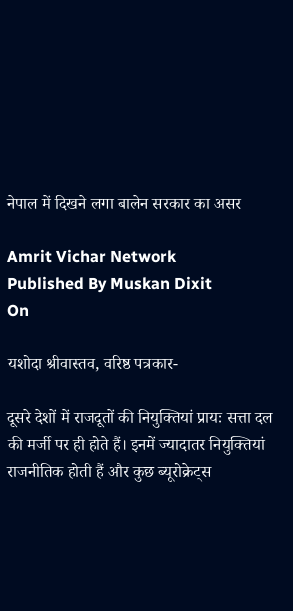नेपाल में दिखने लगा बालेन सरकार का असर

Amrit Vichar Network
Published By Muskan Dixit
On

यशोदा श्रीवास्तव, वरिष्ठ पत्रकार-

दूसरे देशों में राजदूतों की नियुक्तियां प्रायः सत्ता दल की मर्जी पर ही होते हैं। इनमें ज्यादातर नियुक्तियां राजनीतिक होती हैं और कुछ ब्यूरोक्रेट्स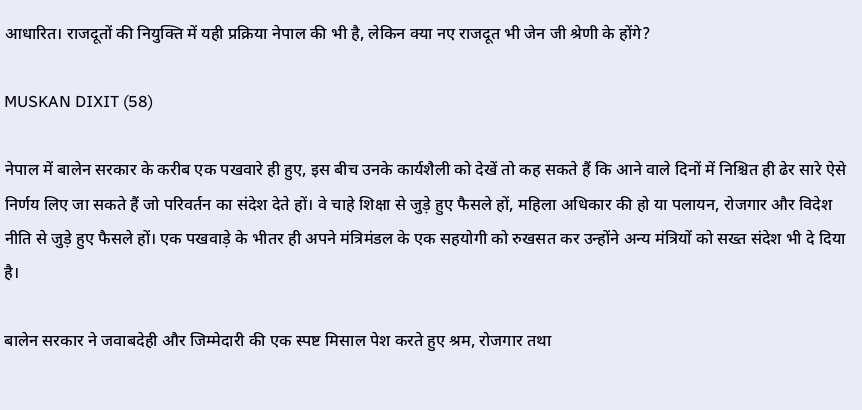आधारित। राजदूतों की नियुक्ति में यही प्रक्रिया नेपाल की भी है, लेकिन क्या नए राजदूत भी जेन जी श्रेणी के होंगे?

MUSKAN DIXIT (58)

नेपाल में बालेन सरकार के करीब एक पखवारे ही हुए, इस बीच उनके कार्यशैली को देखें तो कह सकते हैं कि आने वाले दिनों में निश्चित ही ढेर सारे ऐसे निर्णय लिए जा सकते हैं जो परिवर्तन का संदेश देते हों। वे चाहे शिक्षा से जुड़े हुए फैसले हों, महिला अधिकार की हो या पलायन, रोजगार और विदेश नीति से जुड़े हुए फैसले हों। एक पखवाड़े के भीतर ही अपने मंत्रिमंडल के एक सहयोगी को रुखसत कर उन्होंने अन्य मंत्रियों को सख्त संदेश भी दे दिया है।

बालेन सरकार ने जवाबदेही और जिम्मेदारी की एक स्पष्ट मिसाल पेश करते हुए श्रम, रोजगार तथा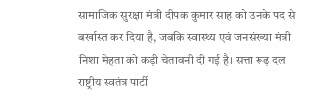सामाजिक सुरक्षा मंत्री दीपक कुमार साह को उनके पद से बर्खास्त कर दिया है, जबकि स्वास्थ्य एवं जनसंख्या मंत्री निशा मेहता को कड़ी चेतावनी दी गई है। सत्ता रूढ़ दल राष्ट्रीय स्वतंत्र पार्टी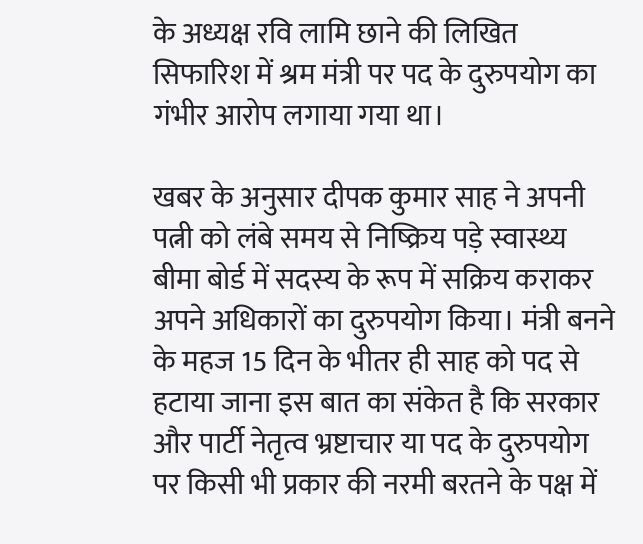के अध्यक्ष रवि लामि छाने की लिखित सिफारिश में श्रम मंत्री पर पद के दुरुपयोग का गंभीर आरोप लगाया गया था।

खबर के अनुसार दीपक कुमार साह ने अपनी पत्नी को लंबे समय से निष्क्रिय पड़े स्वास्थ्य बीमा बोर्ड में सदस्य के रूप में सक्रिय कराकर अपने अधिकारों का दुरुपयोग किया। मंत्री बनने के महज 15 दिन के भीतर ही साह को पद से हटाया जाना इस बात का संकेत है कि सरकार और पार्टी नेतृत्व भ्रष्टाचार या पद के दुरुपयोग पर किसी भी प्रकार की नरमी बरतने के पक्ष में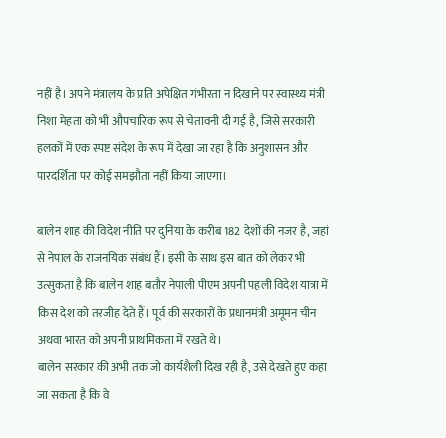नहीं है। अपने मंत्रालय के प्रति अपेक्षित गंभीरता न दिखाने पर स्वास्थ्य मंत्री निशा मेहता को भी औपचारिक रूप से चेतावनी दी गई है, जिसे सरकारी हलकों में एक स्पष्ट संदेश के रूप में देखा जा रहा है कि अनुशासन और पारदर्शिता पर कोई समझौता नहीं किया जाएगा।

बालेन शाह की विदेश नीति पर दुनिया के करीब 182 देशों की नजर है, जहां से नेपाल के राजनयिक संबंध हैं। इसी के साथ इस बात को लेकर भी उत्सुकता है कि बालेन शाह बतौर नेपाली पीएम अपनी पहली विदेश यात्रा में किस देश को तरजीह देते हैं। पूर्व की सरकारों के प्रधानमंत्री अमूमन चीन अथवा भारत को अपनी प्राथमिकता में रखते थे।
बालेन सरकार की अभी तक जो कार्यशैली दिख रही है, उसे देखते हुए कहा जा सकता है कि वे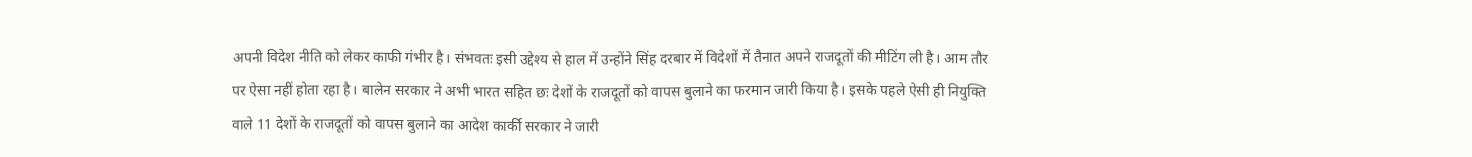अपनी विदेश नीति को लेकर काफी गंभीर है। संभवतः इसी उद्देश्य से हाल में उन्होंने सिंह दरबार में विदेशों में तैनात अपने राजदूतों की मीटिंग ली है। आम तौर पर ऐसा नहीं होता रहा है। बालेन सरकार ने अभी भारत सहित छः देशों के राजदूतों को वापस बुलाने का फरमान जारी किया है। इसके पहले ऐसी ही नियुक्ति वाले 11 देशों के राजदूतों को वापस बुलाने का आदेश कार्की सरकार ने जारी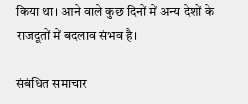किया था। आने वाले कुछ दिनों में अन्य देशों के राजदूतों में बदलाव संभव है।

संबंधित समाचार